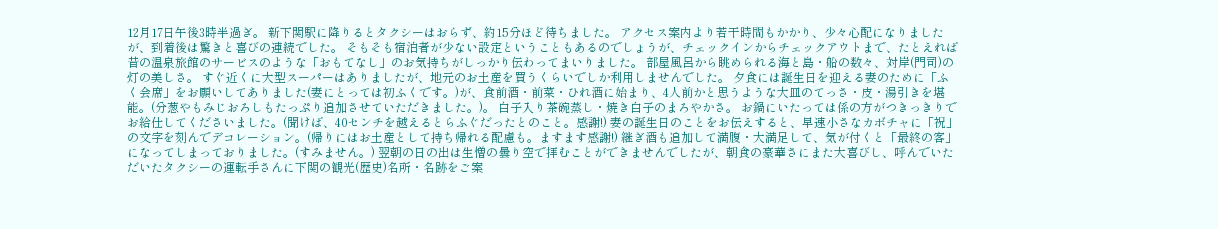12月17日午後3時半過ぎ。 新下関駅に降りるとタクシーはおらず、約15分ほど待ちました。 アクセス案内より若干時間もかかり、少々心配になりましたが、到着後は驚きと喜びの連続でした。 そもそも宿泊者が少ない設定ということもあるのでしょうが、チェックインからチェックアウトまで、たとえれば昔の温泉旅館のサービスのような「おもてなし」のお気持ちがしっかり伝わってまいりました。 部屋風呂から眺められる海と島・船の数々、対岸(門司)の灯の美しさ。 すぐ近くに大型スーパーはありましたが、地元のお土産を買うくらいでしか利用しませんでした。 夕食には誕生日を迎える妻のために「ふく会席」をお願いしてありました(妻にとっては初ふくです。)が、食前酒・前菜・ひれ酒に始まり、4人前かと思うような大皿のてっさ・皮・湯引きを堪能。(分葱やもみじおろしもたっぷり追加させていただきました。)。 白子入り茶碗蒸し・焼き白子のまろやかさ。 お鍋にいたっては係の方がつきっきりでお給仕してくださいました。(聞けば、40センチを越えるとらふぐだったとのこと。感謝!) 妻の誕生日のことをお伝えすると、早速小さなカボチャに「祝」の文字を刻んでデコレーション。(帰りにはお土産として持ち帰れる配慮も。ますます感謝!) 継ぎ酒も追加して満腹・大満足して、気が付くと「最終の客」になってしまっておりました。(すみません。) 翌朝の日の出は生憎の曇り空で拝むことができませんでしたが、朝食の豪華さにまた大喜びし、呼んでいただいたタクシーの運転手さんに下関の観光(歴史)名所・名跡をご案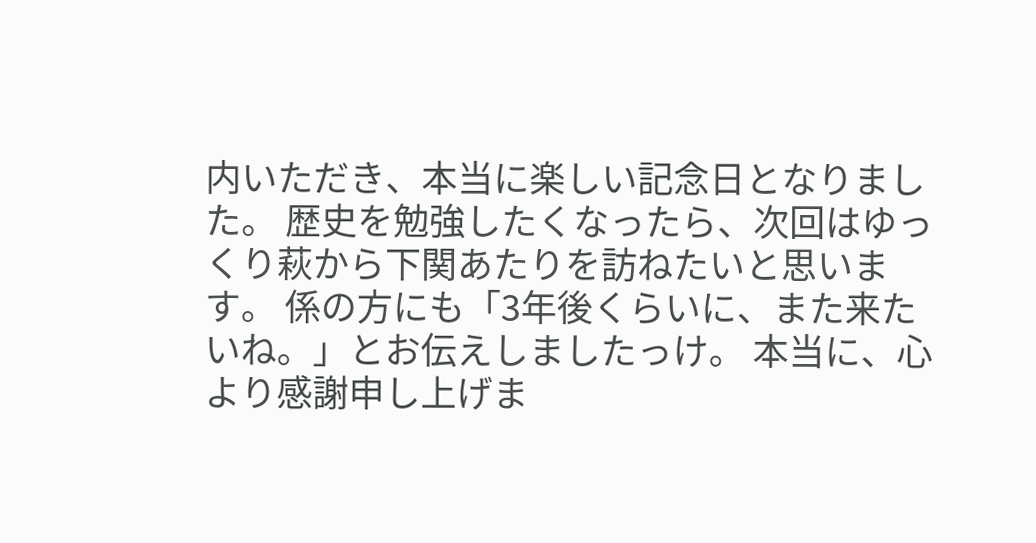内いただき、本当に楽しい記念日となりました。 歴史を勉強したくなったら、次回はゆっくり萩から下関あたりを訪ねたいと思います。 係の方にも「3年後くらいに、また来たいね。」とお伝えしましたっけ。 本当に、心より感謝申し上げま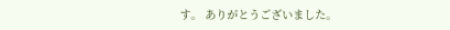す。 ありがとうございました。